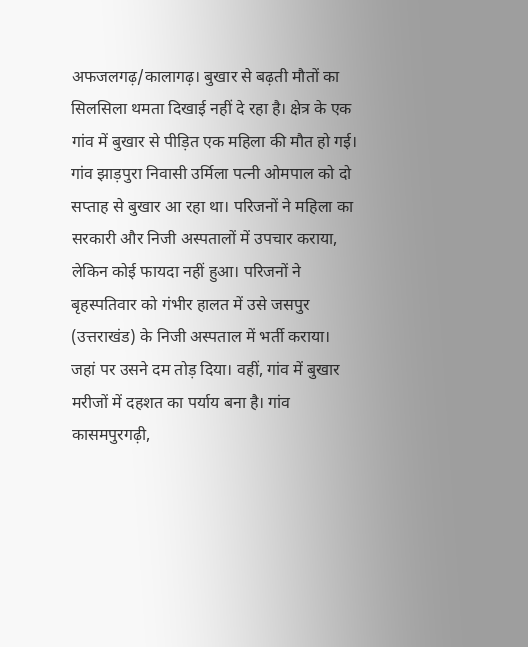अफजलगढ़/कालागढ़। बुखार से बढ़ती मौतों का सिलसिला थमता दिखाई नहीं दे रहा है। क्षेत्र के एक गांव में बुखार से पीड़ित एक महिला की मौत हो गई।
गांव झाड़पुरा निवासी उर्मिला पत्नी ओमपाल को दो सप्ताह से बुखार आ रहा था। परिजनों ने महिला का सरकारी और निजी अस्पतालों में उपचार कराया, लेकिन कोई फायदा नहीं हुआ। परिजनों ने बृहस्पतिवार को गंभीर हालत में उसे जसपुर (उत्तराखंड) के निजी अस्पताल में भर्ती कराया।
जहां पर उसने दम तोड़ दिया। वहीं, गांव में बुखार मरीजों में दहशत का पर्याय बना है। गांव कासमपुरगढ़ी,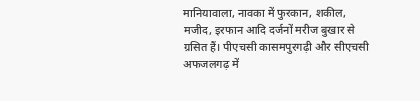मानियावाला, नावका में फुरकान, शकील, मजीद, इरफान आदि दर्जनों मरीज बुखार से ग्रसित हैं। पीएचसी कासमपुरगढ़ी और सीएचसी अफजलगढ़ में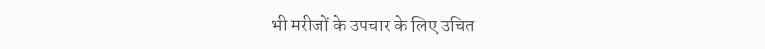भी मरीजों के उपचार के लिए उचित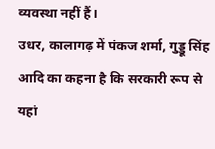व्यवस्था नहीं हैं।
उधर, कालागढ़ में पंकज शर्मा, गुड्डू सिंह आदि का कहना है कि सरकारी रूप से यहां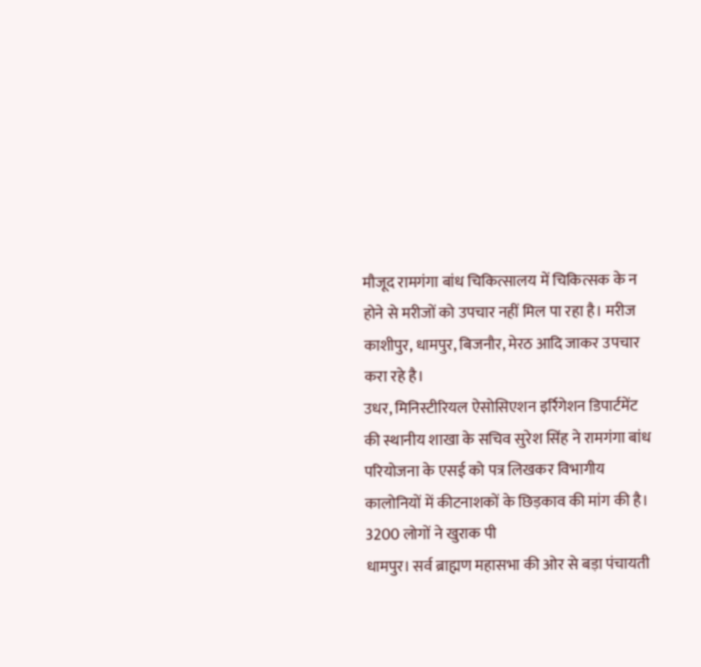मौजूद रामगंगा बांध चिकित्सालय में चिकित्सक के न होने से मरीजों को उपचार नहीं मिल पा रहा है। मरीज काशीपुर, धामपुर, बिजनौर, मेरठ आदि जाकर उपचार करा रहे है।
उधर, मिनिस्टीरियल ऐसोसिएशन इर्रिगेशन डिपार्टमेंट की स्थानीय शाखा के सचिव सुरेश सिंह ने रामगंगा बांध परियोजना के एसई को पत्र लिखकर विभागीय कालोनियों में कीटनाशकों के छिड़काव की मांग की है।
3200 लोगों ने खुराक पी
धामपुर। सर्व ब्राह्मण महासभा की ओर से बड़ा पंचायती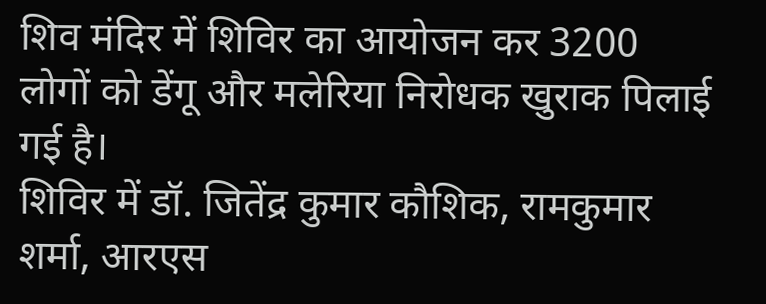शिव मंदिर में शिविर का आयोजन कर 3200 लोगों को डेंगू और मलेरिया निरोधक खुराक पिलाई गई है।
शिविर में डॉ. जितेंद्र कुमार कौशिक, रामकुमार शर्मा, आरएस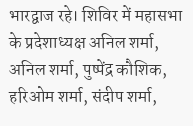भारद्वाज रहे। शिविर में महासभा के प्रदेशाध्यक्ष अनिल शर्मा, अनिल शर्मा, पुष्पेंद्र कौशिक, हरिओम शर्मा, संदीप शर्मा,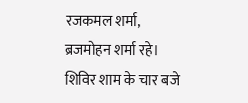रजकमल शर्मा, ब्रजमोहन शर्मा रहे। शिविर शाम के चार बजे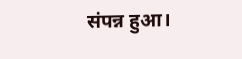संपन्न हुआ।